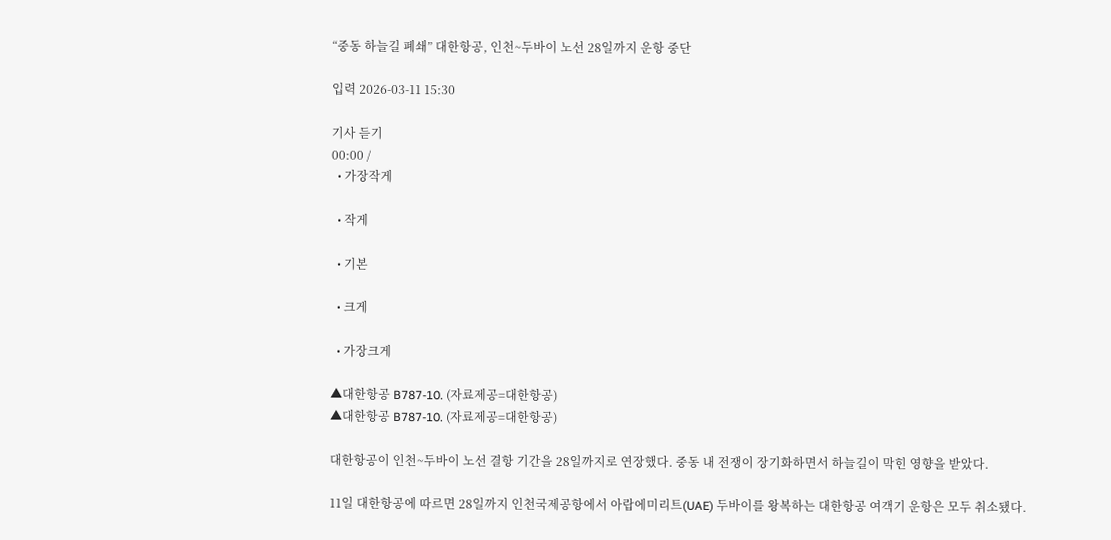“중동 하늘길 폐쇄” 대한항공, 인천~두바이 노선 28일까지 운항 중단

입력 2026-03-11 15:30

기사 듣기
00:00 /
  • 가장작게

  • 작게

  • 기본

  • 크게

  • 가장크게

▲대한항공 B787-10. (자료제공=대한항공)
▲대한항공 B787-10. (자료제공=대한항공)

대한항공이 인천~두바이 노선 결항 기간을 28일까지로 연장했다. 중동 내 전쟁이 장기화하면서 하늘길이 막힌 영향을 받았다.

11일 대한항공에 따르면 28일까지 인천국제공항에서 아랍에미리트(UAE) 두바이를 왕복하는 대한항공 여객기 운항은 모두 취소됐다.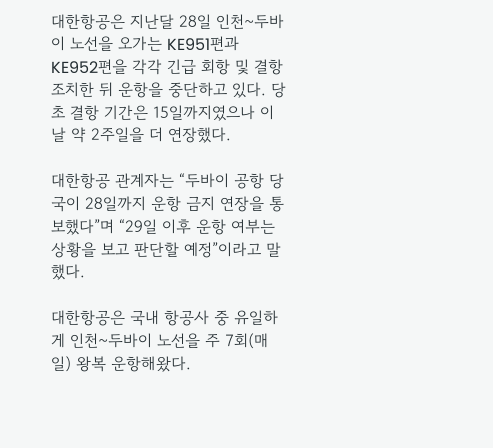대한항공은 지난달 28일 인천~두바이 노선을 오가는 KE951편과 KE952편을 각각 긴급 회항 및 결항 조치한 뒤 운항을 중단하고 있다. 당초 결항 기간은 15일까지였으나 이날 약 2주일을 더 연장했다.

대한항공 관계자는 “두바이 공항 당국이 28일까지 운항 금지 연장을 통보했다”며 “29일 이후 운항 여부는 상황을 보고 판단할 예정”이라고 말했다.

대한항공은 국내 항공사 중 유일하게 인천~두바이 노선을 주 7회(매일) 왕복 운항해왔다.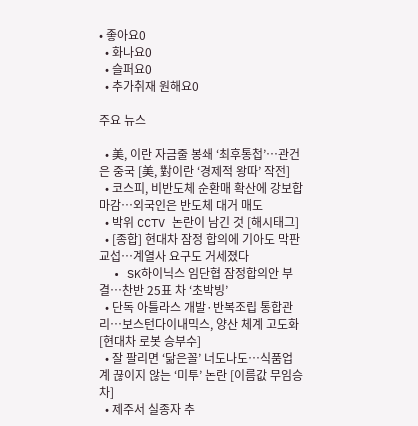• 좋아요0
  • 화나요0
  • 슬퍼요0
  • 추가취재 원해요0

주요 뉴스

  • 美, 이란 자금줄 봉쇄 ‘최후통첩’⋯관건은 중국 [美, 對이란 ‘경제적 왕따’ 작전]
  • 코스피, 비반도체 순환매 확산에 강보합 마감…외국인은 반도체 대거 매도
  • 박위 CCTV 논란이 남긴 것 [해시태그]
  • [종합] 현대차 잠정 합의에 기아도 막판 교섭…계열사 요구도 거세졌다
  • SK하이닉스 임단협 잠정합의안 부결…찬반 25표 차 ‘초박빙’
  • 단독 아틀라스 개발·반복조립 통합관리…보스턴다이내믹스, 양산 체계 고도화 [현대차 로봇 승부수]
  • 잘 팔리면 ‘닮은꼴’ 너도나도…식품업계 끊이지 않는 ‘미투’ 논란 [이름값 무임승차]
  • 제주서 실종자 추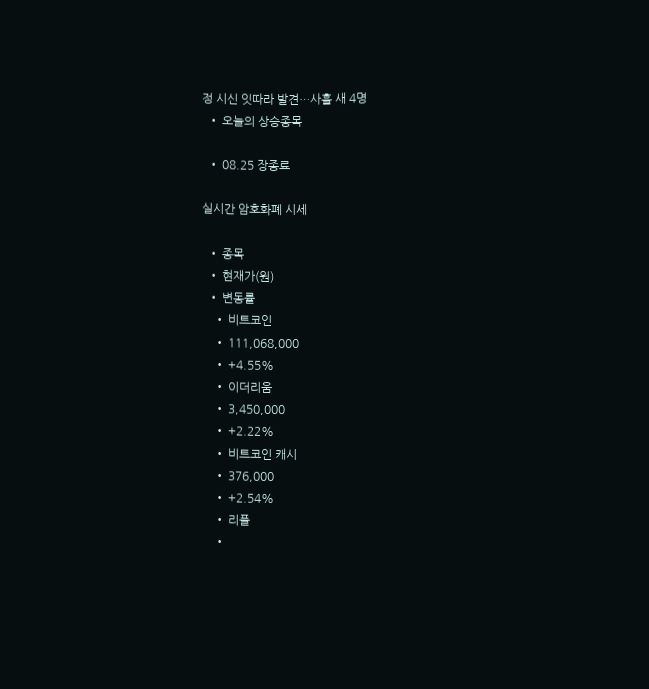정 시신 잇따라 발견…사흘 새 4명
  • 오늘의 상승종목

  • 08.25 장종료

실시간 암호화폐 시세

  • 종목
  • 현재가(원)
  • 변동률
    • 비트코인
    • 111,068,000
    • +4.55%
    • 이더리움
    • 3,450,000
    • +2.22%
    • 비트코인 캐시
    • 376,000
    • +2.54%
    • 리플
    •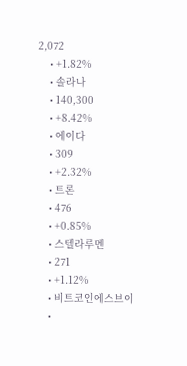2,072
    • +1.82%
    • 솔라나
    • 140,300
    • +8.42%
    • 에이다
    • 309
    • +2.32%
    • 트론
    • 476
    • +0.85%
    • 스텔라루멘
    • 271
    • +1.12%
    • 비트코인에스브이
    •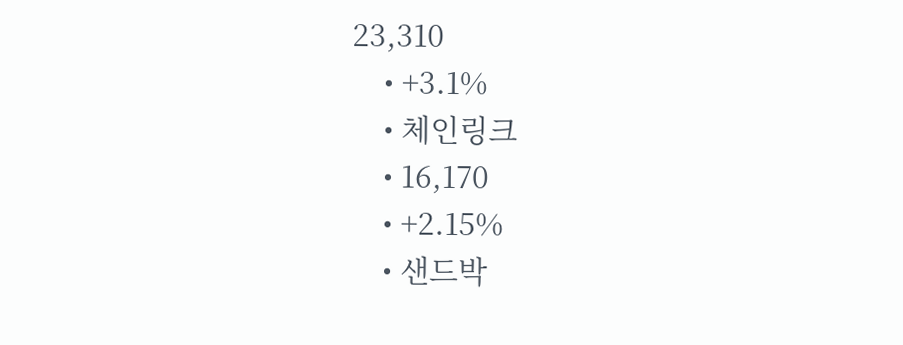23,310
    • +3.1%
    • 체인링크
    • 16,170
    • +2.15%
    • 샌드박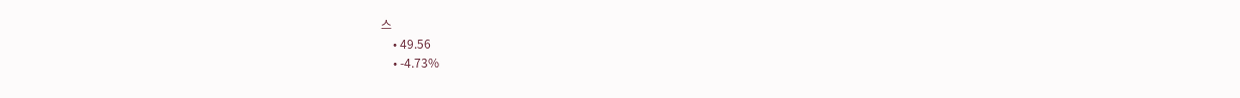스
    • 49.56
    • -4.73%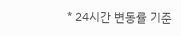* 24시간 변동률 기준